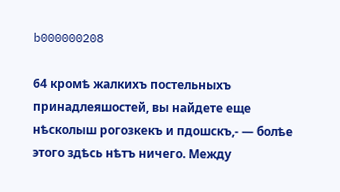b000000208

64 кромѣ жалкихъ постельныхъ принадлеяшостей, вы найдете еще нѣсколыш рогозкекъ и пдошскъ,- — болѣе этого здѣсь нѣтъ ничего. Между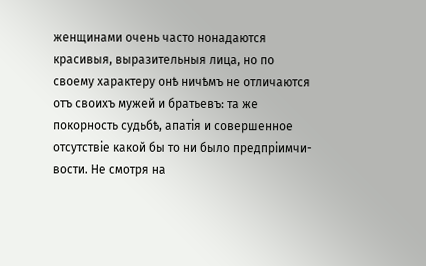женщинами очень часто нонадаются красивыя, выразительныя лица, но по своему характеру онѣ ничѣмъ не отличаются отъ своихъ мужей и братьевъ: та же покорность судьбѣ, апатія и совершенное отсутствіе какой бы то ни было предпріимчи- вости. Не смотря на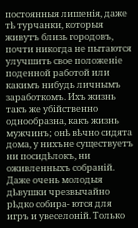постоянныя лишенія, даже тѣ турчанки, которыя живутъ близь городовъ, почти никогда не пытаются улучшить свое положеніе поденной работой или какимъ нибудь личнымъ заработкомъ. Ихъ жизнь такъ же убійственно однообразна, какъ жизнь мужчинъ; онѣ вѣчно сидята дома, у нихъне существуетъ ни посидѣлокъ, ни оживленныхъ собраній. Даже очень молодыя дѣвушки чрезвычайно рѣдко собира- ются для игръ и увеселоній. Только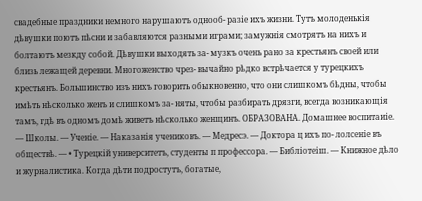свадебные праздники немного нарушаютъ однооб- разіе ихъ жизни. Тутъ молоденькія дѣвушки поютъ пѣсни и забавляются разными играми; замужнія смотрятъ на нихъ и болтаютъ мезкду собой. Дѣвушки выходять за- музкъ очень рано за крестьянъ своей или близь лежащей деревни. Многоженство чрез- вычайно рѣдко встрѣчается у турецкихъ крестьянъ. Большинство изъ нихъ говорить обыкновенно, что они слишкомъ бѣдны, чтобы имѣть нѣсколько женъ и слишкомъ за- няты, чтобы разбирать дрязги, всегда возникающія тамъ, гдѣ въ одномъ домѣ живетъ нѣсколько женщинъ. ОБРАЗОВАНА. Домашнее воспитаиіе. — Школы. — Ученіе. — Наказанія учениковъ. — Медресэ. — Доктора ц ихъ по- лолсеніе въ обществѣ. — • Турецкій университетъ, студенты п профессора. — Библіотеіш. — Книжное дѣло и журналистика. Когда дѣти подростутъ, богатые,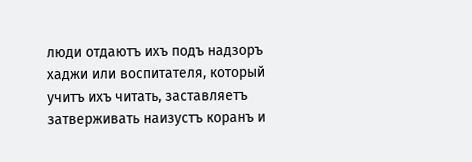люди отдаютъ ихъ подъ надзоръ хаджи или воспитателя, который учитъ ихъ читать, заставляетъ затверживать наизустъ коранъ и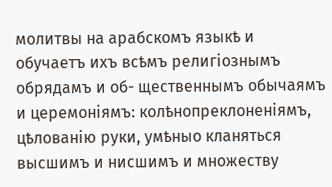молитвы на арабскомъ языкѣ и обучаетъ ихъ всѣмъ религіознымъ обрядамъ и об- щественнымъ обычаямъ и церемоніямъ: колѣнопреклоненіямъ, цѣлованію руки, умѣныо кланяться высшимъ и нисшимъ и множеству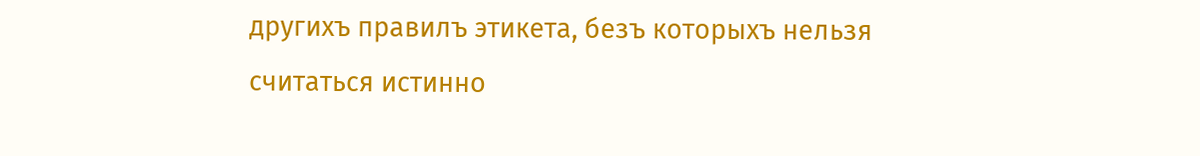другихъ правилъ этикета, безъ которыхъ нельзя считаться истинно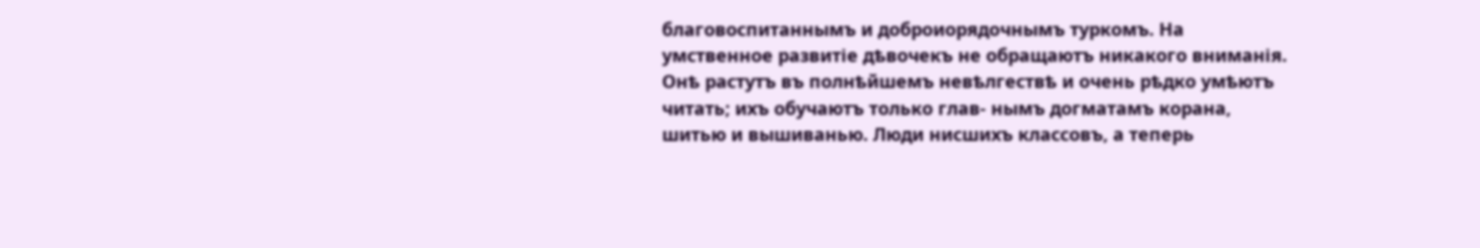благовоспитаннымъ и доброиорядочнымъ туркомъ. На умственное развитіе дѣвочекъ не обращаютъ никакого вниманія. Онѣ растутъ въ полнѣйшемъ невѣлгествѣ и очень рѣдко умѣютъ читать; ихъ обучаютъ только глав- нымъ догматамъ корана, шитью и вышиванью. Люди нисшихъ классовъ, а теперь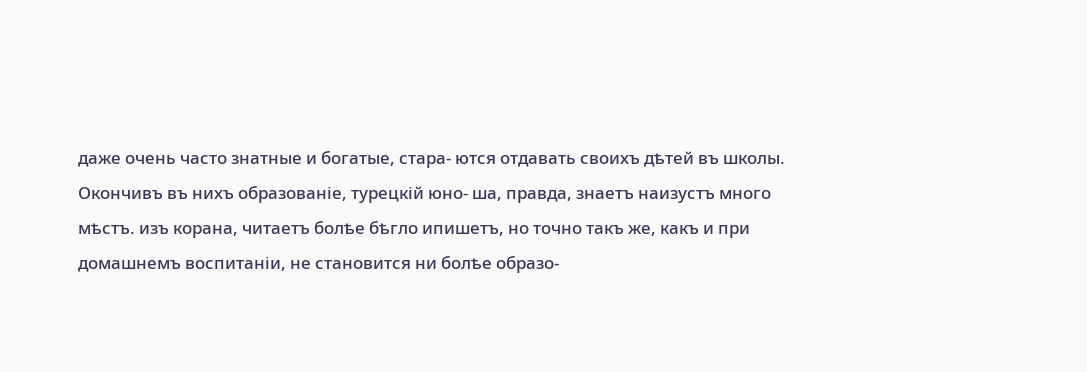даже очень часто знатные и богатые, стара- ются отдавать своихъ дѣтей въ школы. Окончивъ въ нихъ образованіе, турецкій юно- ша, правда, знаетъ наизустъ много мѣстъ. изъ корана, читаетъ болѣе бѣгло ипишетъ, но точно такъ же, какъ и при домашнемъ воспитаніи, не становится ни болѣе образо-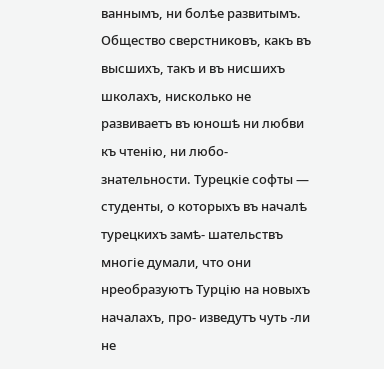ваннымъ, ни болѣе развитымъ. Общество сверстниковъ, какъ въ высшихъ, такъ и въ нисшихъ школахъ, нисколько не развиваетъ въ юношѣ ни любви къ чтенію, ни любо- знательности. Турецкіе софты — студенты, о которыхъ въ началѣ турецкихъ замѣ- шательствъ многіе думали, что они нреобразуютъ Турцію на новыхъ началахъ, про- изведутъ чуть -ли не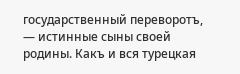государственный переворотъ, — истинные сыны своей родины. Какъ и вся турецкая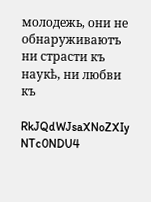молодежь, они не обнаруживаютъ ни страсти къ наукѣ, ни любви къ

RkJQdWJsaXNoZXIy NTc0NDU4